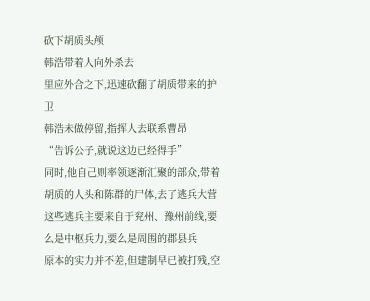砍下胡质头颅
韩浩带着人向外杀去
里应外合之下,迅速砍翻了胡质带来的护卫
韩浩未做停留,指挥人去联系曹昂
“告诉公子,就说这边已经得手”
同时,他自己则率领逐渐汇聚的部众,带着胡质的人头和陈群的尸体,去了逃兵大营
这些逃兵主要来自于兖州、豫州前线,要么是中枢兵力,要么是周围的郡县兵
原本的实力并不差,但建制早已被打残,空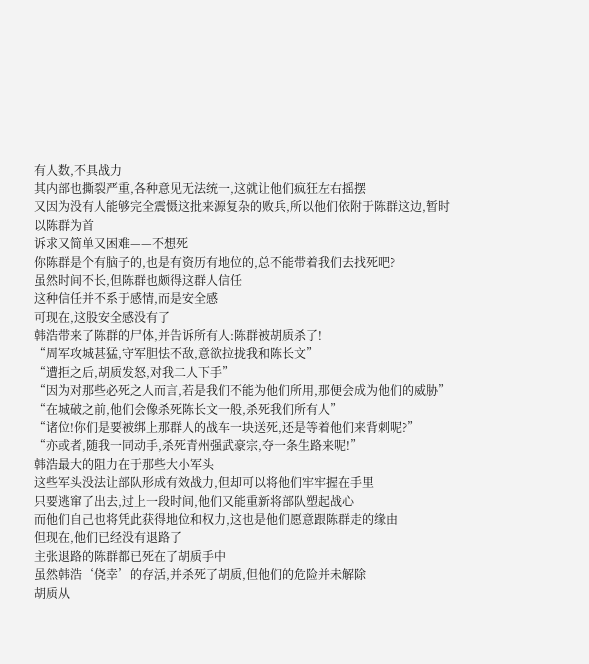有人数,不具战力
其内部也撕裂严重,各种意见无法统一,这就让他们疯狂左右摇摆
又因为没有人能够完全震慑这批来源复杂的败兵,所以他们依附于陈群这边,暂时以陈群为首
诉求又简单又困难——不想死
你陈群是个有脑子的,也是有资历有地位的,总不能带着我们去找死吧?
虽然时间不长,但陈群也颇得这群人信任
这种信任并不系于感情,而是安全感
可现在,这股安全感没有了
韩浩带来了陈群的尸体,并告诉所有人:陈群被胡质杀了!
“周军攻城甚猛,守军胆怯不敌,意欲拉拢我和陈长文”
“遭拒之后,胡质发怒,对我二人下手”
“因为对那些必死之人而言,若是我们不能为他们所用,那便会成为他们的威胁”
“在城破之前,他们会像杀死陈长文一般,杀死我们所有人”
“诸位!你们是要被绑上那群人的战车一块送死,还是等着他们来背刺呢?”
“亦或者,随我一同动手,杀死青州强武豪宗,夺一条生路来呢!”
韩浩最大的阻力在于那些大小军头
这些军头没法让部队形成有效战力,但却可以将他们牢牢握在手里
只要逃窜了出去,过上一段时间,他们又能重新将部队塑起战心
而他们自己也将凭此获得地位和权力,这也是他们愿意跟陈群走的缘由
但现在,他们已经没有退路了
主张退路的陈群都已死在了胡质手中
虽然韩浩‘侥幸’的存活,并杀死了胡质,但他们的危险并未解除
胡质从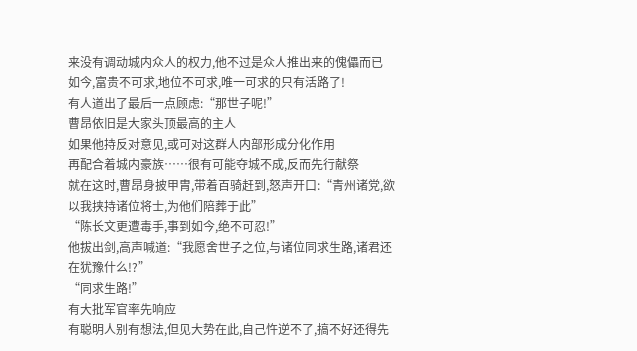来没有调动城内众人的权力,他不过是众人推出来的傀儡而已
如今,富贵不可求,地位不可求,唯一可求的只有活路了!
有人道出了最后一点顾虑:“那世子呢!”
曹昂依旧是大家头顶最高的主人
如果他持反对意见,或可对这群人内部形成分化作用
再配合着城内豪族……很有可能夺城不成,反而先行献祭
就在这时,曹昂身披甲胄,带着百骑赶到,怒声开口:“青州诸党,欲以我挟持诸位将士,为他们陪葬于此”
“陈长文更遭毒手,事到如今,绝不可忍!”
他拔出剑,高声喊道:“我愿舍世子之位,与诸位同求生路,诸君还在犹豫什么!?”
“同求生路!”
有大批军官率先响应
有聪明人别有想法,但见大势在此,自己忤逆不了,搞不好还得先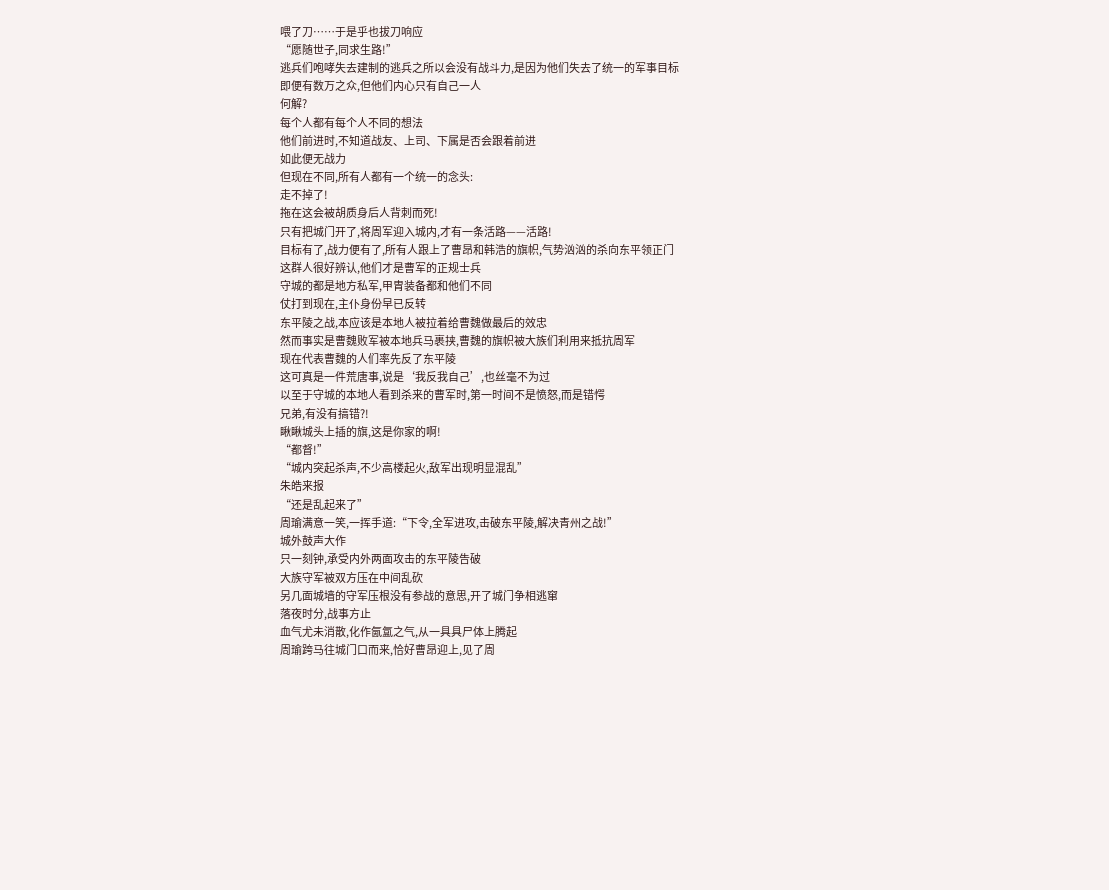喂了刀……于是乎也拔刀响应
“愿随世子,同求生路!”
逃兵们咆哮失去建制的逃兵之所以会没有战斗力,是因为他们失去了统一的军事目标
即便有数万之众,但他们内心只有自己一人
何解?
每个人都有每个人不同的想法
他们前进时,不知道战友、上司、下属是否会跟着前进
如此便无战力
但现在不同,所有人都有一个统一的念头:
走不掉了!
拖在这会被胡质身后人背刺而死!
只有把城门开了,将周军迎入城内,才有一条活路——活路!
目标有了,战力便有了,所有人跟上了曹昂和韩浩的旗帜,气势汹汹的杀向东平领正门
这群人很好辨认,他们才是曹军的正规士兵
守城的都是地方私军,甲胄装备都和他们不同
仗打到现在,主仆身份早已反转
东平陵之战,本应该是本地人被拉着给曹魏做最后的效忠
然而事实是曹魏败军被本地兵马裹挟,曹魏的旗帜被大族们利用来抵抗周军
现在代表曹魏的人们率先反了东平陵
这可真是一件荒唐事,说是‘我反我自己’,也丝毫不为过
以至于守城的本地人看到杀来的曹军时,第一时间不是愤怒,而是错愕
兄弟,有没有搞错?!
瞅瞅城头上插的旗,这是你家的啊!
“都督!”
“城内突起杀声,不少高楼起火,敌军出现明显混乱”
朱皓来报
“还是乱起来了”
周瑜满意一笑,一挥手道:“下令,全军进攻,击破东平陵,解决青州之战!”
城外鼓声大作
只一刻钟,承受内外两面攻击的东平陵告破
大族守军被双方压在中间乱砍
另几面城墙的守军压根没有参战的意思,开了城门争相逃窜
落夜时分,战事方止
血气尤未消散,化作氤氲之气,从一具具尸体上腾起
周瑜跨马往城门口而来,恰好曹昂迎上,见了周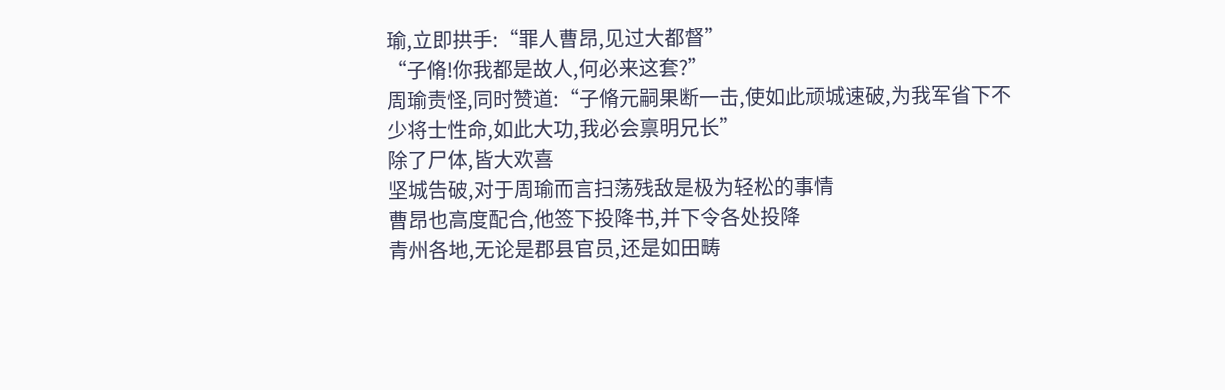瑜,立即拱手:“罪人曹昂,见过大都督”
“子脩!你我都是故人,何必来这套?”
周瑜责怪,同时赞道:“子脩元嗣果断一击,使如此顽城速破,为我军省下不少将士性命,如此大功,我必会禀明兄长”
除了尸体,皆大欢喜
坚城告破,对于周瑜而言扫荡残敌是极为轻松的事情
曹昂也高度配合,他签下投降书,并下令各处投降
青州各地,无论是郡县官员,还是如田畴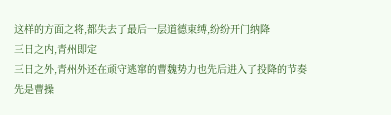这样的方面之将,都失去了最后一层道德束缚,纷纷开门纳降
三日之内,青州即定
三日之外,青州外还在顽守逃窜的曹魏势力也先后进入了投降的节奏
先是曹操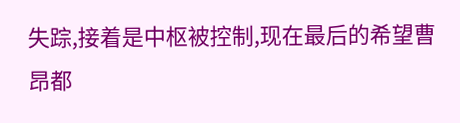失踪,接着是中枢被控制,现在最后的希望曹昂都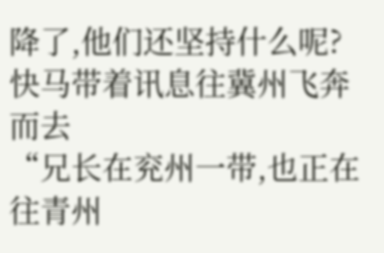降了,他们还坚持什么呢?
快马带着讯息往冀州飞奔而去
“兄长在兖州一带,也正在往青州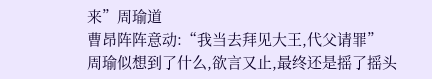来”周瑜道
曹昂阵阵意动:“我当去拜见大王,代父请罪”
周瑜似想到了什么,欲言又止,最终还是摇了摇头